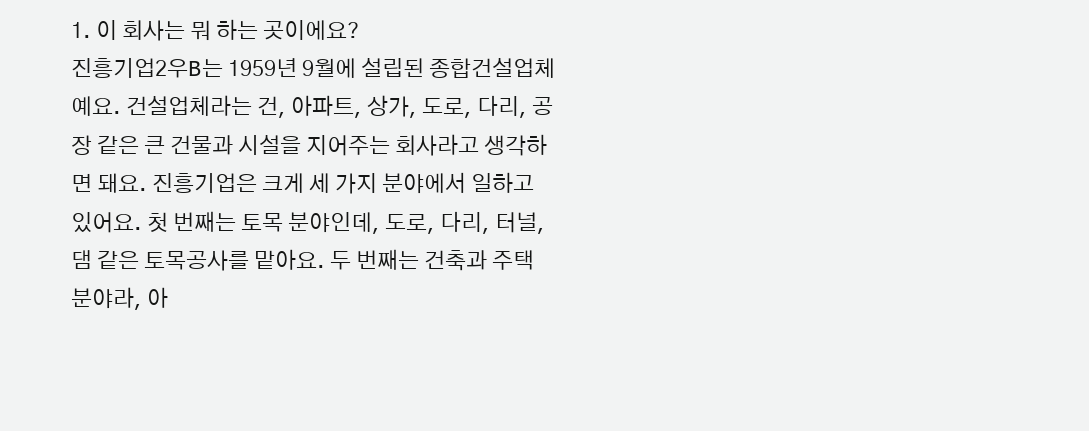1. 이 회사는 뭐 하는 곳이에요?
진흥기업2우B는 1959년 9월에 설립된 종합건설업체예요. 건설업체라는 건, 아파트, 상가, 도로, 다리, 공장 같은 큰 건물과 시설을 지어주는 회사라고 생각하면 돼요. 진흥기업은 크게 세 가지 분야에서 일하고 있어요. 첫 번째는 토목 분야인데, 도로, 다리, 터널, 댐 같은 토목공사를 맡아요. 두 번째는 건축과 주택 분야라, 아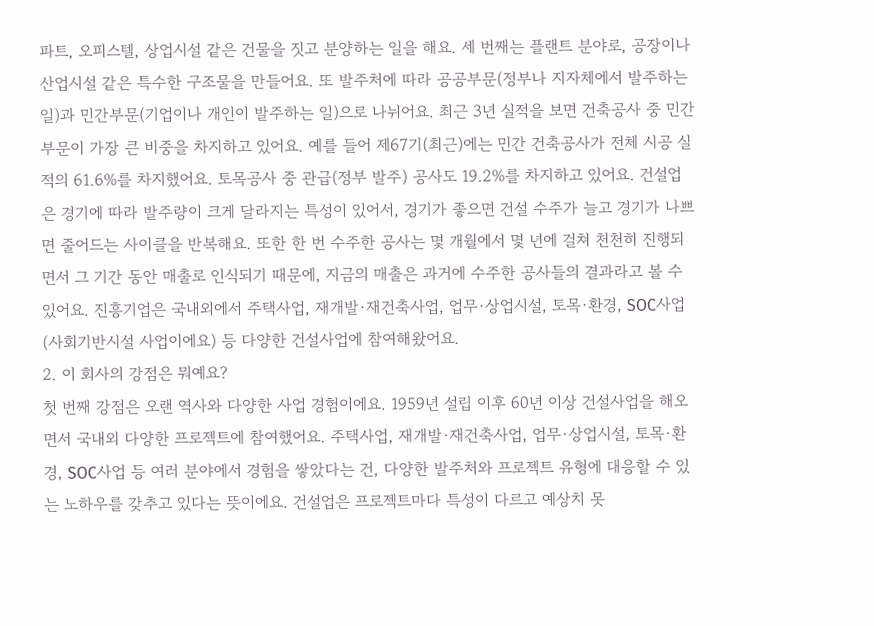파트, 오피스텔, 상업시설 같은 건물을 짓고 분양하는 일을 해요. 세 번째는 플랜트 분야로, 공장이나 산업시설 같은 특수한 구조물을 만들어요. 또 발주처에 따라 공공부문(정부나 지자체에서 발주하는 일)과 민간부문(기업이나 개인이 발주하는 일)으로 나뉘어요. 최근 3년 실적을 보면 건축공사 중 민간 부문이 가장 큰 비중을 차지하고 있어요. 예를 들어 제67기(최근)에는 민간 건축공사가 전체 시공 실적의 61.6%를 차지했어요. 토목공사 중 관급(정부 발주) 공사도 19.2%를 차지하고 있어요. 건설업은 경기에 따라 발주량이 크게 달라지는 특성이 있어서, 경기가 좋으면 건설 수주가 늘고 경기가 나쁘면 줄어드는 사이클을 반복해요. 또한 한 번 수주한 공사는 몇 개월에서 몇 년에 걸쳐 천천히 진행되면서 그 기간 동안 매출로 인식되기 때문에, 지금의 매출은 과거에 수주한 공사들의 결과라고 볼 수 있어요. 진흥기업은 국내외에서 주택사업, 재개발·재건축사업, 업무·상업시설, 토목·환경, SOC사업(사회기반시설 사업이에요) 등 다양한 건설사업에 참여해왔어요.
2. 이 회사의 강점은 뭐예요?
첫 번째 강점은 오랜 역사와 다양한 사업 경험이에요. 1959년 설립 이후 60년 이상 건설사업을 해오면서 국내외 다양한 프로젝트에 참여했어요. 주택사업, 재개발·재건축사업, 업무·상업시설, 토목·환경, SOC사업 등 여러 분야에서 경험을 쌓았다는 건, 다양한 발주처와 프로젝트 유형에 대응할 수 있는 노하우를 갖추고 있다는 뜻이에요. 건설업은 프로젝트마다 특성이 다르고 예상치 못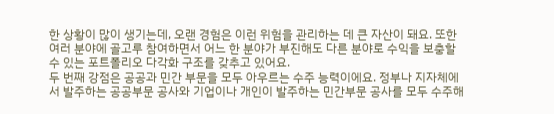한 상황이 많이 생기는데, 오랜 경험은 이런 위험을 관리하는 데 큰 자산이 돼요. 또한 여러 분야에 골고루 참여하면서 어느 한 분야가 부진해도 다른 분야로 수익을 보충할 수 있는 포트폴리오 다각화 구조를 갖추고 있어요.
두 번째 강점은 공공과 민간 부문을 모두 아우르는 수주 능력이에요. 정부나 지자체에서 발주하는 공공부문 공사와 기업이나 개인이 발주하는 민간부문 공사를 모두 수주해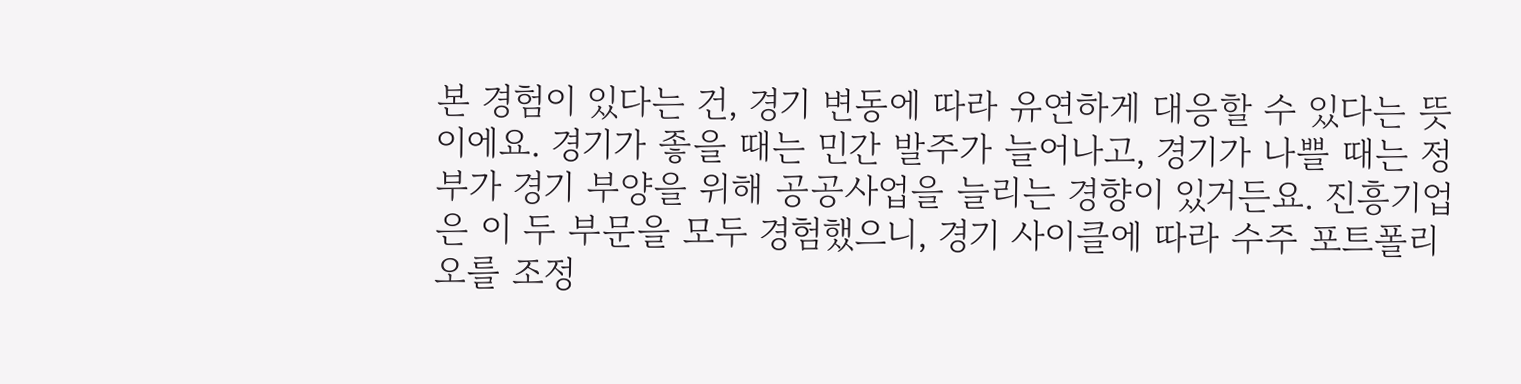본 경험이 있다는 건, 경기 변동에 따라 유연하게 대응할 수 있다는 뜻이에요. 경기가 좋을 때는 민간 발주가 늘어나고, 경기가 나쁠 때는 정부가 경기 부양을 위해 공공사업을 늘리는 경향이 있거든요. 진흥기업은 이 두 부문을 모두 경험했으니, 경기 사이클에 따라 수주 포트폴리오를 조정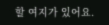할 여지가 있어요.